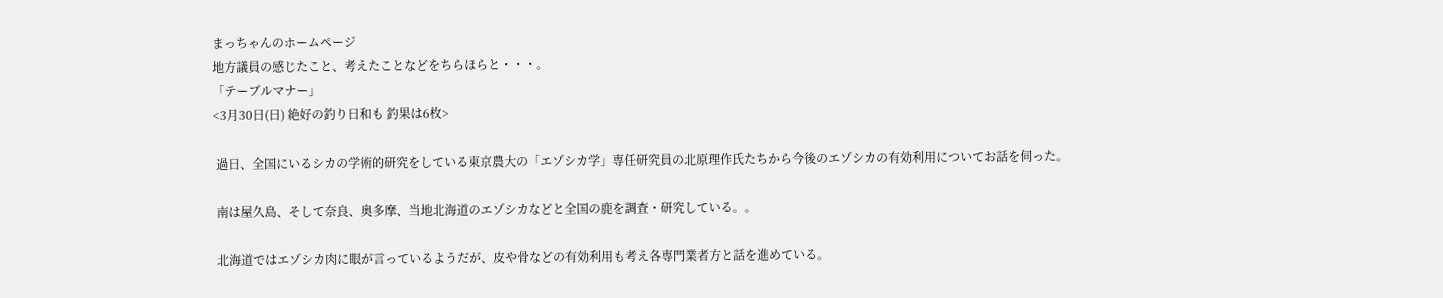まっちゃんのホームページ
地方議員の感じたこと、考えたことなどをちらほらと・・・。
「テーブルマナー」
<3月30日(日) 絶好の釣り日和も 釣果は6枚>

 過日、全国にいるシカの学術的研究をしている東京農大の「エゾシカ学」専任研究員の北原理作氏たちから今後のエゾシカの有効利用についてお話を伺った。

 南は屋久島、そして奈良、奥多摩、当地北海道のエゾシカなどと全国の鹿を調査・研究している。。

 北海道ではエゾシカ肉に眼が言っているようだが、皮や骨などの有効利用も考え各専門業者方と話を進めている。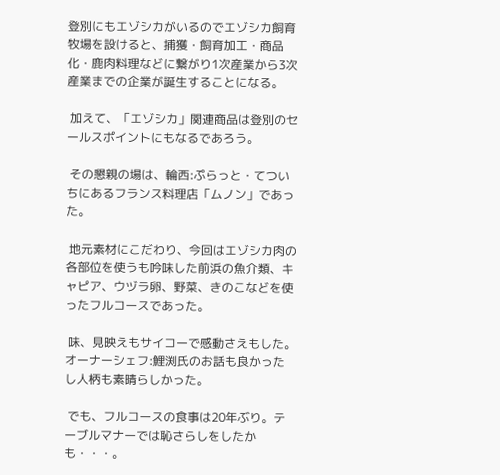登別にもエゾシカがいるのでエゾシカ飼育牧場を設けると、捕獲・飼育加工・商品化・鹿肉料理などに繋がり1次産業から3次産業までの企業が誕生することになる。

 加えて、「エゾシカ」関連商品は登別のセールスポイントにもなるであろう。

 その懇親の場は、輪西:ぷらっと・てついちにあるフランス料理店「ムノン」であった。

 地元素材にこだわり、今回はエゾシカ肉の各部位を使うも吟味した前浜の魚介類、キャピア、ウヅラ卵、野菜、きのこなどを使ったフルコースであった。

 味、見映えもサイコーで感動さえもした。オーナーシェフ:鯉渕氏のお話も良かったし人柄も素晴らしかった。

 でも、フルコースの食事は20年ぶり。テーブルマナーでは恥さらしをしたかも・・・。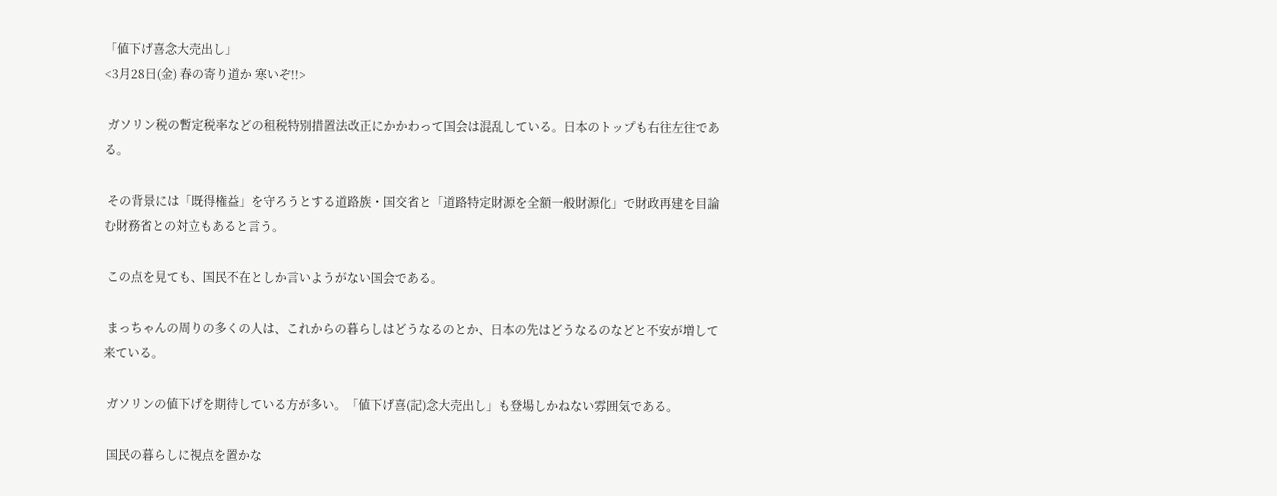「値下げ喜念大売出し」
<3月28日(金) 春の寄り道か 寒いぞ!!>

 ガソリン税の暫定税率などの租税特別措置法改正にかかわって国会は混乱している。日本のトップも右往左往である。

 その背景には「既得権益」を守ろうとする道路族・国交省と「道路特定財源を全額一般財源化」で財政再建を目論む財務省との対立もあると言う。

 この点を見ても、国民不在としか言いようがない国会である。

 まっちゃんの周りの多くの人は、これからの暮らしはどうなるのとか、日本の先はどうなるのなどと不安が増して来ている。

 ガソリンの値下げを期待している方が多い。「値下げ喜(記)念大売出し」も登場しかねない雰囲気である。

 国民の暮らしに視点を置かな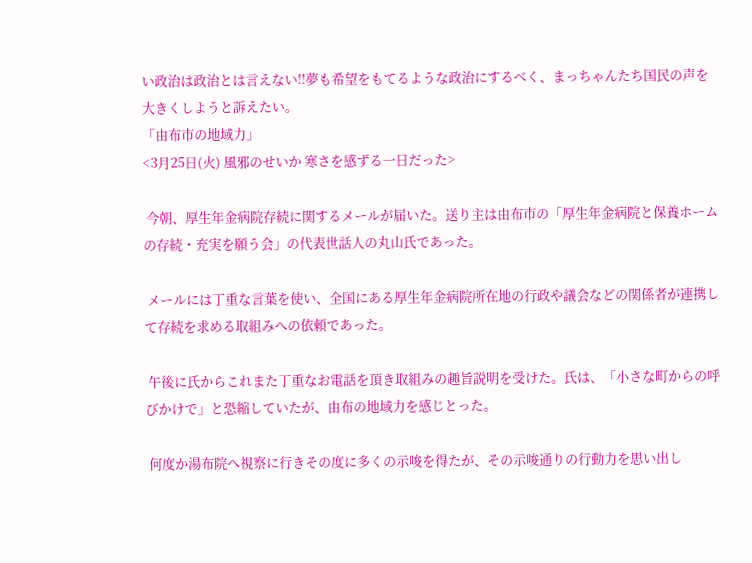い政治は政治とは言えない!!夢も希望をもてるような政治にするべく、まっちゃんたち国民の声を大きくしようと訴えたい。
「由布市の地域力」
<3月25日(火) 風邪のせいか 寒さを感ずる一日だった>

 今朝、厚生年金病院存続に関するメールが届いた。送り主は由布市の「厚生年金病院と保養ホームの存続・充実を願う会」の代表世話人の丸山氏であった。

 メールには丁重な言葉を使い、全国にある厚生年金病院所在地の行政や議会などの関係者が連携して存続を求める取組みへの依頼であった。

 午後に氏からこれまた丁重なお電話を頂き取組みの趣旨説明を受けた。氏は、「小さな町からの呼びかけで」と恐縮していたが、由布の地域力を感じとった。

 何度か湯布院へ視察に行きその度に多くの示唆を得たが、その示唆通りの行動力を思い出し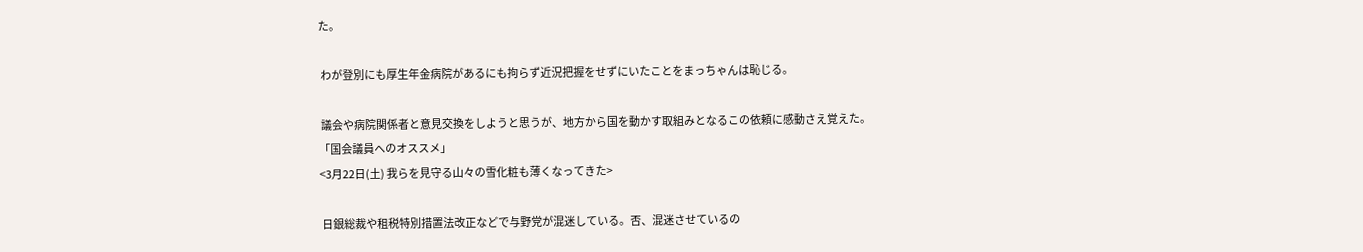た。

 わが登別にも厚生年金病院があるにも拘らず近況把握をせずにいたことをまっちゃんは恥じる。

 議会や病院関係者と意見交換をしようと思うが、地方から国を動かす取組みとなるこの依頼に感動さえ覚えた。
「国会議員へのオススメ」
<3月22日(土) 我らを見守る山々の雪化粧も薄くなってきた>

 日銀総裁や租税特別措置法改正などで与野党が混迷している。否、混迷させているの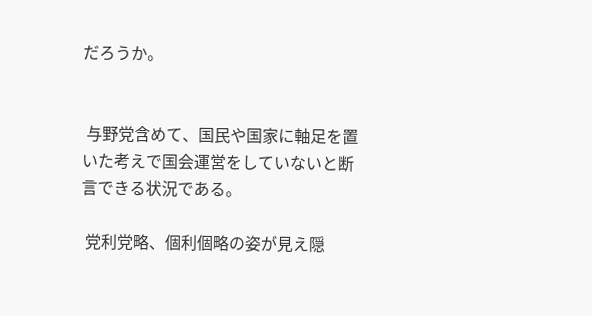だろうか。


 与野党含めて、国民や国家に軸足を置いた考えで国会運営をしていないと断言できる状況である。

 党利党略、個利個略の姿が見え隠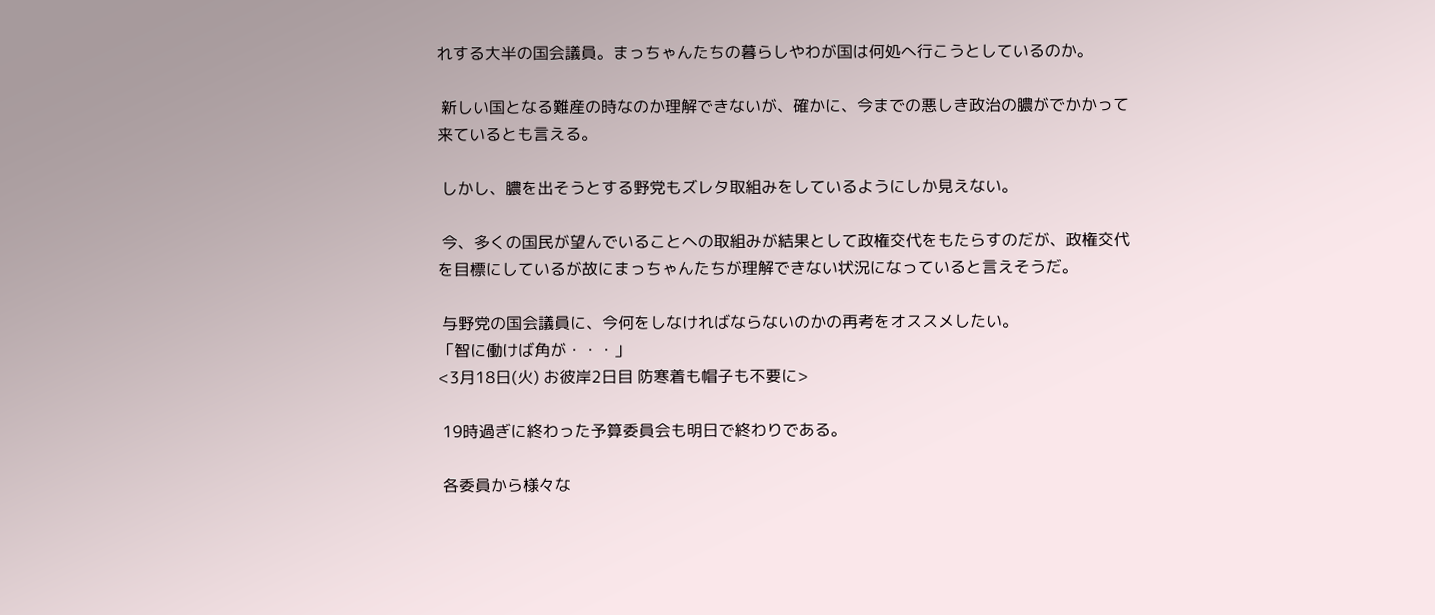れする大半の国会議員。まっちゃんたちの暮らしやわが国は何処へ行こうとしているのか。

 新しい国となる難産の時なのか理解できないが、確かに、今までの悪しき政治の膿がでかかって来ているとも言える。

 しかし、膿を出そうとする野党もズレタ取組みをしているようにしか見えない。

 今、多くの国民が望んでいることへの取組みが結果として政権交代をもたらすのだが、政権交代を目標にしているが故にまっちゃんたちが理解できない状況になっていると言えそうだ。

 与野党の国会議員に、今何をしなければならないのかの再考をオススメしたい。
「智に働けば角が・・・」
<3月18日(火) お彼岸2日目 防寒着も帽子も不要に>

 19時過ぎに終わった予算委員会も明日で終わりである。

 各委員から様々な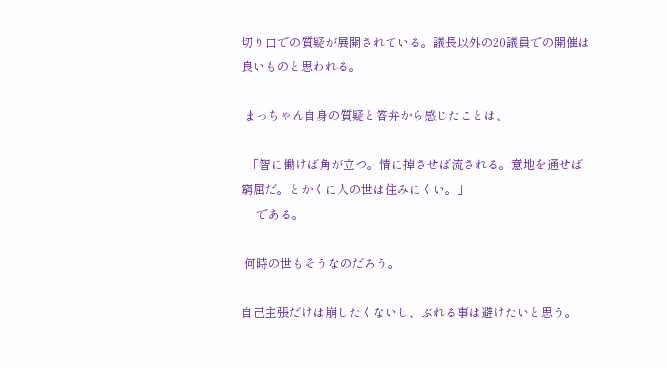切り口での質疑が展開されている。議長以外の20議員での開催は良いものと思われる。

 まっちゃん自身の質疑と答弁から感じたことは、

  「智に働けば角が立つ。情に掉させば流される。意地を通せば窮屈だ。とかくに人の世は住みにくい。」
     である。

 何時の世もそうなのだろう。

自己主張だけは崩したくないし、ぶれる事は避けたいと思う。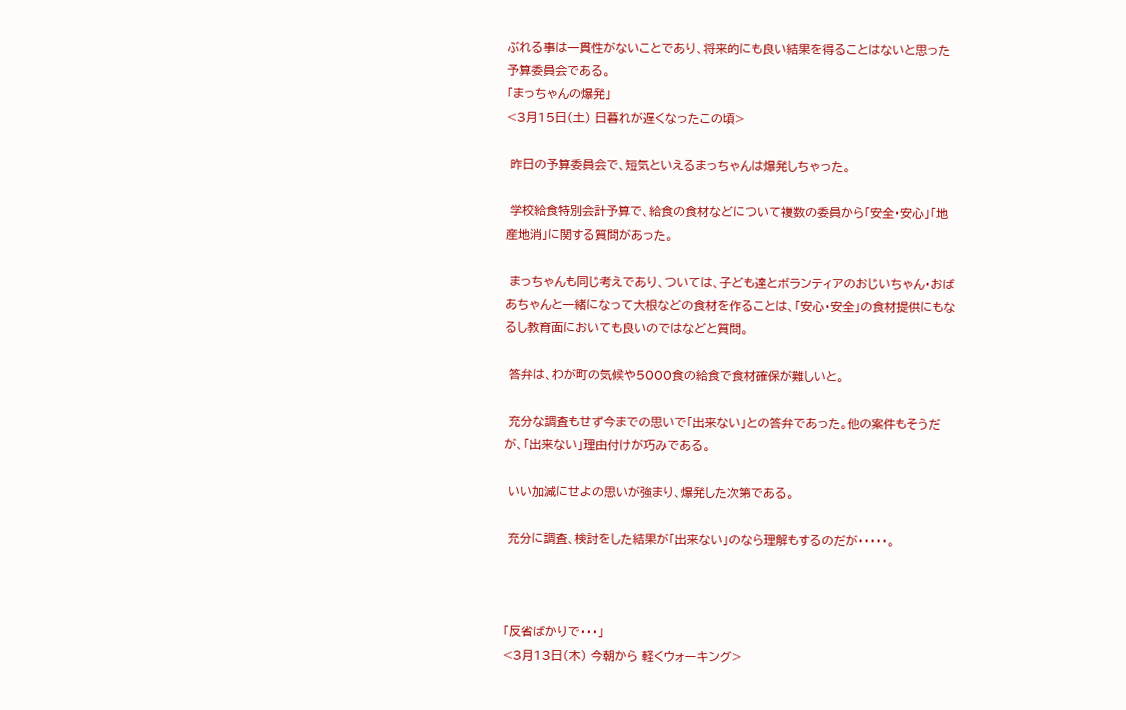ぶれる事は一貫性がないことであり、将来的にも良い結果を得ることはないと思った予算委員会である。
「まっちゃんの爆発」
<3月15日(土) 日暮れが遅くなったこの頃>

 昨日の予算委員会で、短気といえるまっちゃんは爆発しちゃった。

 学校給食特別会計予算で、給食の食材などについて複数の委員から「安全・安心」「地産地消」に関する質問があった。

 まっちゃんも同じ考えであり、ついては、子ども達とボランティアのおじいちゃん・おばあちゃんと一緒になって大根などの食材を作ることは、「安心・安全」の食材提供にもなるし教育面においても良いのではなどと質問。

 答弁は、わが町の気候や5000食の給食で食材確保が難しいと。

 充分な調査もせず今までの思いで「出来ない」との答弁であった。他の案件もそうだが、「出来ない」理由付けが巧みである。

 いい加減にせよの思いが強まり、爆発した次第である。

 充分に調査、検討をした結果が「出来ない」のなら理解もするのだが・・・・・。



「反省ばかりで・・・」
<3月13日(木) 今朝から 軽くウォーキング>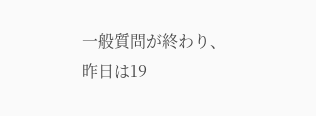一般質問が終わり、昨日は19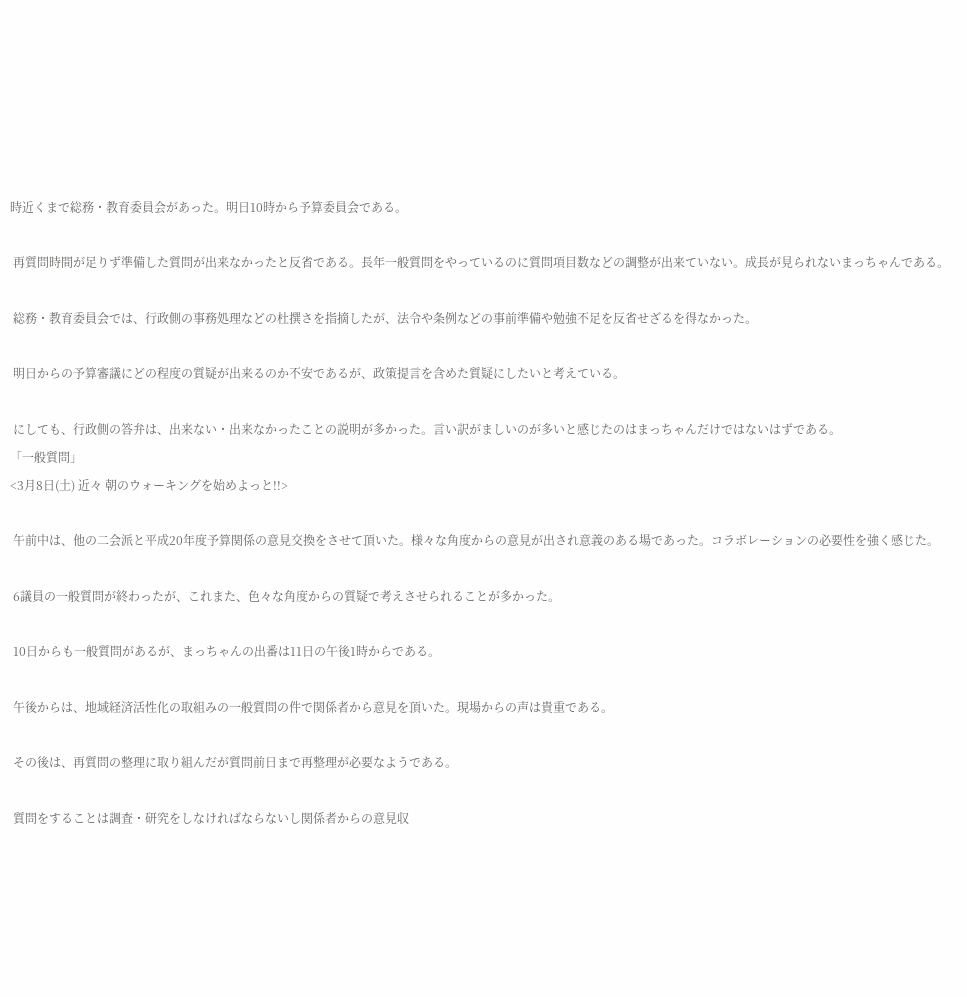時近くまで総務・教育委員会があった。明日10時から予算委員会である。

 再質問時間が足りず準備した質問が出来なかったと反省である。長年一般質問をやっているのに質問項目数などの調整が出来ていない。成長が見られないまっちゃんである。

 総務・教育委員会では、行政側の事務処理などの杜撰さを指摘したが、法令や条例などの事前準備や勉強不足を反省せざるを得なかった。

 明日からの予算審議にどの程度の質疑が出来るのか不安であるが、政策提言を含めた質疑にしたいと考えている。

 にしても、行政側の答弁は、出来ない・出来なかったことの説明が多かった。言い訳がましいのが多いと感じたのはまっちゃんだけではないはずである。
「一般質問」
<3月8日(土) 近々 朝のウォーキングを始めよっと!!>

 午前中は、他の二会派と平成20年度予算関係の意見交換をさせて頂いた。様々な角度からの意見が出され意義のある場であった。コラボレーションの必要性を強く感じた。

 6議員の一般質問が終わったが、これまた、色々な角度からの質疑で考えさせられることが多かった。

 10日からも一般質問があるが、まっちゃんの出番は11日の午後1時からである。

 午後からは、地域経済活性化の取組みの一般質問の件で関係者から意見を頂いた。現場からの声は貴重である。

 その後は、再質問の整理に取り組んだが質問前日まで再整理が必要なようである。

 質問をすることは調査・研究をしなければならないし関係者からの意見収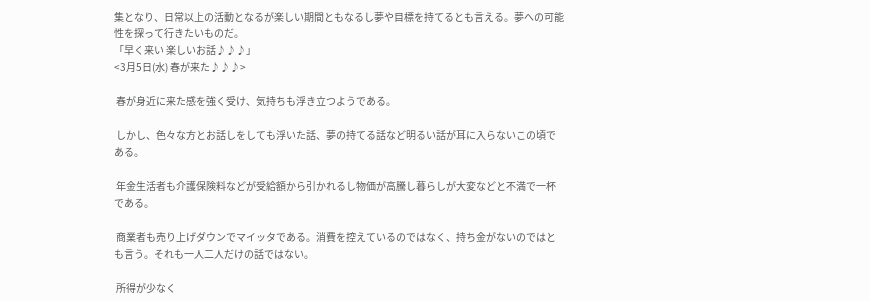集となり、日常以上の活動となるが楽しい期間ともなるし夢や目標を持てるとも言える。夢への可能性を探って行きたいものだ。
「早く来い 楽しいお話♪♪♪」
<3月5日(水) 春が来た♪♪♪>

 春が身近に来た感を強く受け、気持ちも浮き立つようである。

 しかし、色々な方とお話しをしても浮いた話、夢の持てる話など明るい話が耳に入らないこの頃である。

 年金生活者も介護保険料などが受給額から引かれるし物価が高騰し暮らしが大変などと不満で一杯である。

 商業者も売り上げダウンでマイッタである。消費を控えているのではなく、持ち金がないのではとも言う。それも一人二人だけの話ではない。

 所得が少なく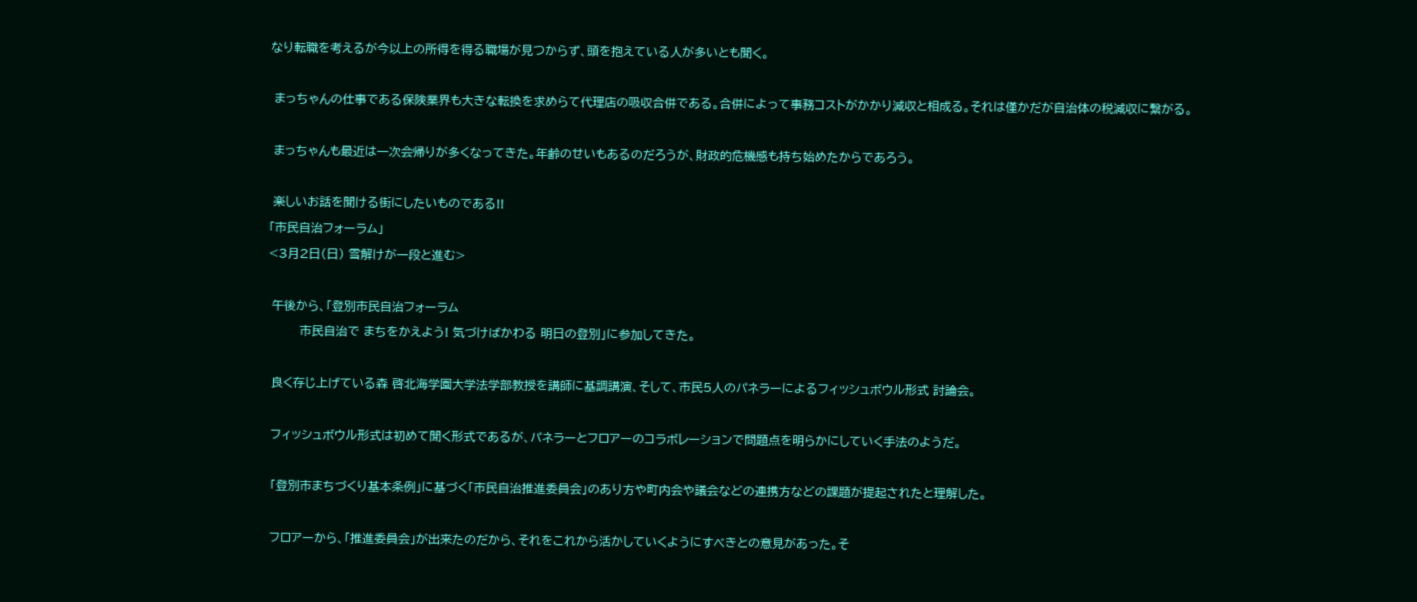なり転職を考えるが今以上の所得を得る職場が見つからず、頭を抱えている人が多いとも聞く。

 まっちゃんの仕事である保険業界も大きな転換を求めらて代理店の吸収合併である。合併によって事務コストがかかり減収と相成る。それは僅かだが自治体の税減収に繋がる。

 まっちゃんも最近は一次会帰りが多くなってきた。年齢のせいもあるのだろうが、財政的危機感も持ち始めたからであろう。

 楽しいお話を聞ける街にしたいものである!!
「市民自治フォーラム」
<3月2日(日) 雪解けが一段と進む>

 午後から、「登別市民自治フォーラム
        市民自治で まちをかえよう! 気づけばかわる 明日の登別」に参加してきた。

 良く存じ上げている森 啓北海学園大学法学部教授を講師に基調講演、そして、市民5人のパネラーによるフィッシュボウル形式 討論会。

 フィッシュボウル形式は初めて聞く形式であるが、パネラーとフロアーのコラボレーションで問題点を明らかにしていく手法のようだ。

 「登別市まちづくり基本条例」に基づく「市民自治推進委員会」のあり方や町内会や議会などの連携方などの課題が提起されたと理解した。

 フロアーから、「推進委員会」が出来たのだから、それをこれから活かしていくようにすべきとの意見があった。そ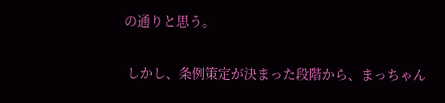の通りと思う。

 しかし、条例策定が決まった段階から、まっちゃん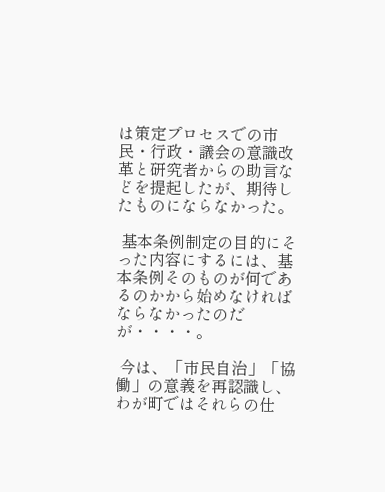は策定プロセスでの市民・行政・議会の意識改革と研究者からの助言などを提起したが、期待したものにならなかった。

 基本条例制定の目的にそった内容にするには、基本条例そのものが何であるのかから始めなければならなかったのだが・・・・。

 今は、「市民自治」「協働」の意義を再認識し、わが町ではそれらの仕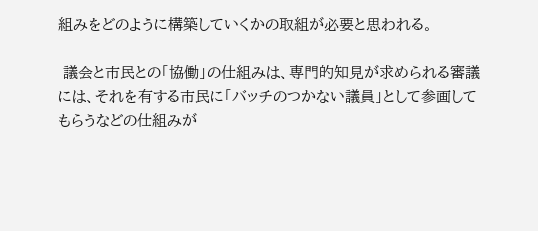組みをどのように構築していくかの取組が必要と思われる。

 議会と市民との「協働」の仕組みは、専門的知見が求められる審議には、それを有する市民に「バッチのつかない議員」として参画してもらうなどの仕組みが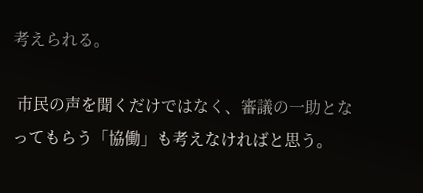考えられる。

 市民の声を聞くだけではなく、審議の一助となってもらう「協働」も考えなければと思う。